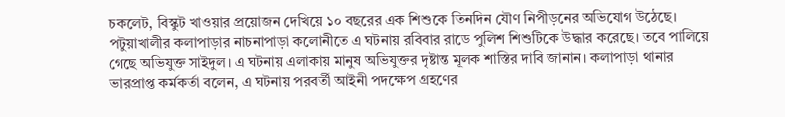চকলেট, বিস্কুট খাওয়ার প্রয়োজন দেখিয়ে ১০ বছরের এক শিশুকে তিনদিন যৌণ নিপীড়নের অভিযোগ উঠেছে। পটুয়াখালীর কলাপাড়ার নাচনাপাড়া কলোনীতে এ ঘটনায় রবিবার রাডে পুলিশ শিশুটিকে উদ্ধার করেছে। তবে পালিয়ে গেছে অভিযুক্ত সাইদুল। এ ঘটনায় এলাকায় মানুষ অভিযুক্তর দৃষ্টান্ত মূলক শাস্তির দাবি জানান। কলাপাড়া থানার ভারপ্রাপ্ত কর্মকর্তা বলেন, এ ঘটনায় পরবর্তী আইনী পদক্ষেপ গ্রহণের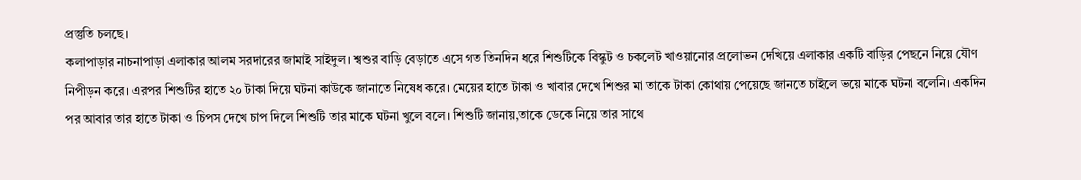প্রস্তুতি চলছে।
কলাপাড়ার নাচনাপাড়া এলাকার আলম সরদারের জামাই সাইদুল। শ্বশুর বাড়ি বেড়াতে এসে গত তিনদিন ধরে শিশুটিকে বিস্কুট ও চকলেট খাওয়ানোর প্রলোভন দেখিয়ে এলাকার একটি বাড়ির পেছনে নিয়ে যৌণ নিপীড়ন করে। এরপর শিশুটির হাতে ২০ টাকা দিয়ে ঘটনা কাউকে জানাতে নিষেধ করে। মেয়ের হাতে টাকা ও খাবার দেখে শিশুর মা তাকে টাকা কোথায় পেয়েছে জানতে চাইলে ভয়ে মাকে ঘটনা বলেনি। একদিন পর আবার তার হাতে টাকা ও চিপস দেখে চাপ দিলে শিশুটি তার মাকে ঘটনা খুলে বলে। শিশুটি জানায়,তাকে ডেকে নিয়ে তার সাথে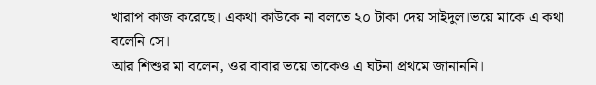খারাপ কাজ করেছে। একথা কাউকে না বলতে ২০ টাকা দেয় সাইদুল।ভয়ে মাকে এ কথা বলেনি সে।
আর শিশুর মা বলেন, ওর বাবার ভয়ে তাকেও এ ঘটনা প্রথমে জানাননি।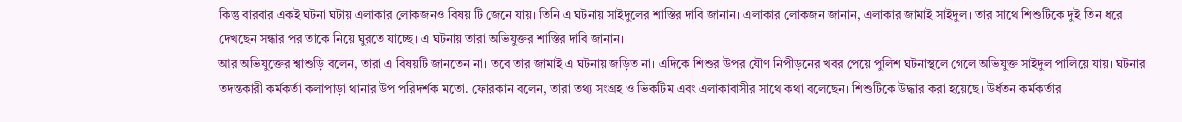কিন্তু বারবার একই ঘটনা ঘটায় এলাকার লোকজনও বিষয় টি জেনে যায়। তিনি এ ঘটনায় সাইদুলের শাস্তির দাবি জানান। এলাকার লোকজন জানান, এলাকার জামাই সাইদুল। তার সাথে শিশুটিকে দুই তিন ধরে দেখছেন সন্ধার পর তাকে নিয়ে ঘুরতে যাচ্ছে। এ ঘটনায় তারা অভিযুক্তর শাস্তির দাবি জানান।
আর অভিযুক্তের শ্বাশুড়ি বলেন, তারা এ বিষয়টি জানতেন না। তবে তার জামাই এ ঘটনায় জড়িত না। এদিকে শিশুর উপর যৌণ নিপীড়নের খবর পেয়ে পুলিশ ঘটনাস্থলে গেলে অভিযুক্ত সাইদুল পালিয়ে যায়। ঘটনার তদন্তকারী কর্মকর্তা কলাপাড়া থানার উপ পরিদর্শক মতো. ফোরকান বলেন, তারা তথ্য সংগ্রহ ও ভিকটিম এবং এলাকাবাসীর সাথে কথা বলেছেন। শিশুটিকে উদ্ধার করা হয়েছে। উর্ধতন কর্মকর্তার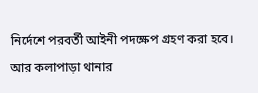নির্দেশে পরবর্তী আইনী পদক্ষেপ গ্রহণ করা হবে। আর কলাপাড়া থানার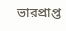ভারপ্রাপ্ত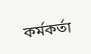কর্মকর্তা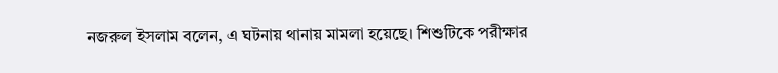নজরুল ইসলাম বলেন, এ ঘটনায় থানায় মামলা হয়েছে। শিশুটিকে পরীক্ষার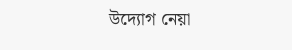উদ্যোগ নেয়া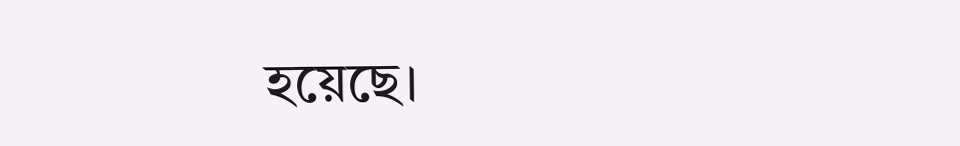হয়েছে।